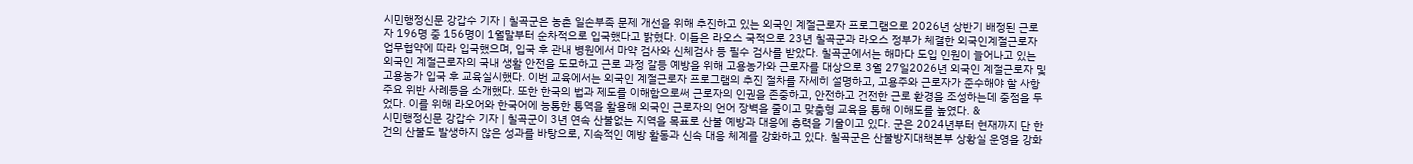시민행정신문 강갑수 기자 | 칠곡군은 농촌 일손부족 문제 개선을 위해 추진하고 있는 외국인 계절근로자 프로그램으로 2026년 상반기 배정된 근로자 196명 중 156명이 1월말부터 순차적으로 입국했다고 밝혔다. 이들은 라오스 국적으로 23년 칠곡군과 라오스 정부가 체결한 외국인계절근로자 업무협약에 따라 입국했으며, 입국 후 관내 병원에서 마약 검사와 신체검사 등 필수 검사를 받았다. 칠곡군에서는 해마다 도입 인원이 늘어나고 있는 외국인 계절근로자의 국내 생활 안전을 도모하고 근로 과정 갈등 예방을 위해 고용농가와 근로자를 대상으로 3월 27일2026년 외국인 계절근로자 및 고용농가 입국 후 교육실시했다. 이번 교육에서는 외국인 계절근로자 프로그램의 추진 절차를 자세히 설명하고, 고용주와 근로자가 준수해야 할 사항 주요 위반 사례등을 소개했다. 또한 한국의 법과 제도를 이해함으로써 근로자의 인권을 존중하고, 안전하고 건전한 근로 환경을 조성하는데 중점을 두었다. 이를 위해 라오어와 한국어에 능통한 통역을 활용해 외국인 근로자의 언어 장벽을 줄이고 맞춤형 교육을 통해 이해도를 높였다. &
시민행정신문 강갑수 기자 | 칠곡군이 3년 연속 산불없는 지역을 목표로 산불 예방과 대응에 총력을 기울이고 있다. 군은 2024년부터 현재까지 단 한 건의 산불도 발생하지 않은 성과를 바탕으로, 지속적인 예방 활동과 신속 대응 체계를 강화하고 있다. 칠곡군은 산불방지대책본부 상황실 운영을 강화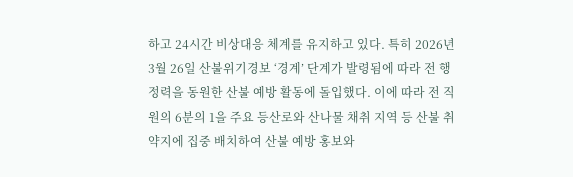하고 24시간 비상대응 체계를 유지하고 있다. 특히 2026년 3월 26일 산불위기경보 ‘경계’ 단계가 발령됨에 따라 전 행정력을 동원한 산불 예방 활동에 돌입했다. 이에 따라 전 직원의 6분의 1을 주요 등산로와 산나물 채취 지역 등 산불 취약지에 집중 배치하여 산불 예방 홍보와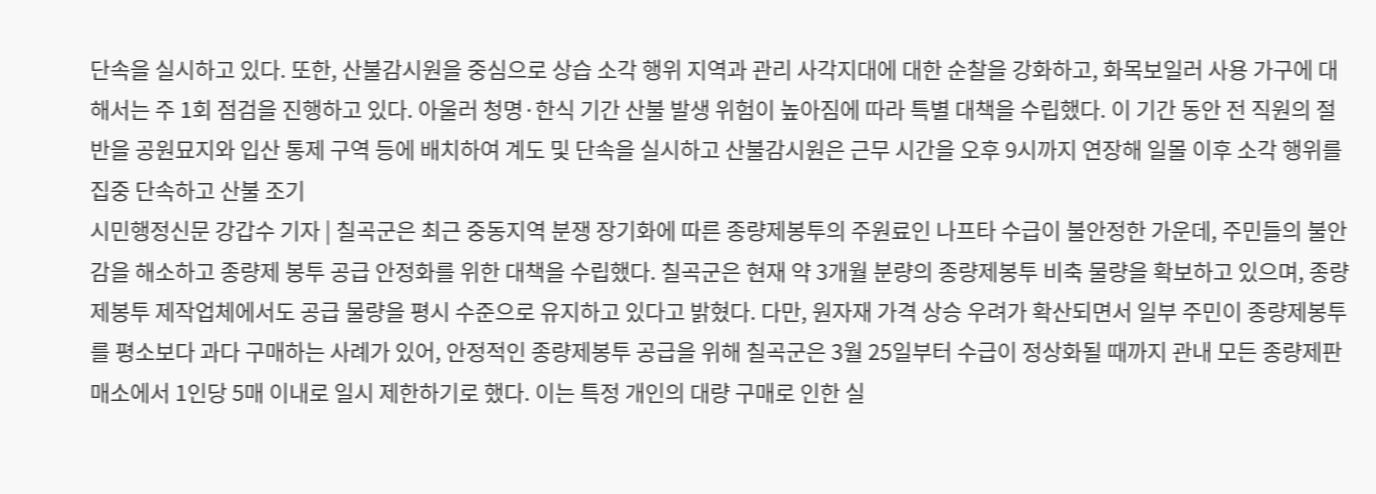단속을 실시하고 있다. 또한, 산불감시원을 중심으로 상습 소각 행위 지역과 관리 사각지대에 대한 순찰을 강화하고, 화목보일러 사용 가구에 대해서는 주 1회 점검을 진행하고 있다. 아울러 청명·한식 기간 산불 발생 위험이 높아짐에 따라 특별 대책을 수립했다. 이 기간 동안 전 직원의 절반을 공원묘지와 입산 통제 구역 등에 배치하여 계도 및 단속을 실시하고 산불감시원은 근무 시간을 오후 9시까지 연장해 일몰 이후 소각 행위를 집중 단속하고 산불 조기
시민행정신문 강갑수 기자 | 칠곡군은 최근 중동지역 분쟁 장기화에 따른 종량제봉투의 주원료인 나프타 수급이 불안정한 가운데, 주민들의 불안감을 해소하고 종량제 봉투 공급 안정화를 위한 대책을 수립했다. 칠곡군은 현재 약 3개월 분량의 종량제봉투 비축 물량을 확보하고 있으며, 종량제봉투 제작업체에서도 공급 물량을 평시 수준으로 유지하고 있다고 밝혔다. 다만, 원자재 가격 상승 우려가 확산되면서 일부 주민이 종량제봉투를 평소보다 과다 구매하는 사례가 있어, 안정적인 종량제봉투 공급을 위해 칠곡군은 3월 25일부터 수급이 정상화될 때까지 관내 모든 종량제판매소에서 1인당 5매 이내로 일시 제한하기로 했다. 이는 특정 개인의 대량 구매로 인한 실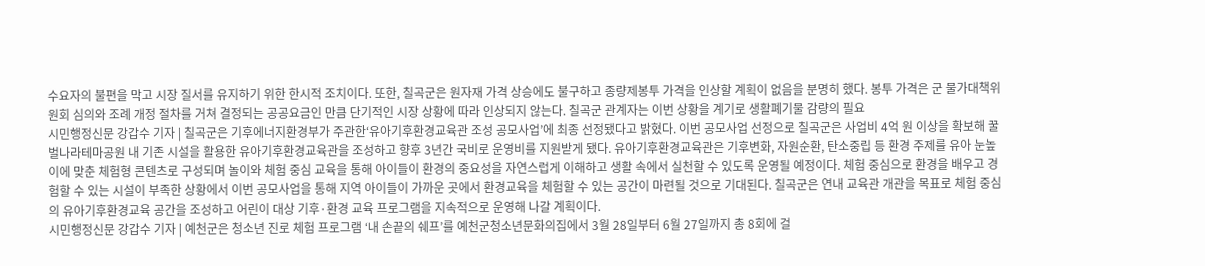수요자의 불편을 막고 시장 질서를 유지하기 위한 한시적 조치이다. 또한, 칠곡군은 원자재 가격 상승에도 불구하고 종량제봉투 가격을 인상할 계획이 없음을 분명히 했다. 봉투 가격은 군 물가대책위원회 심의와 조례 개정 절차를 거쳐 결정되는 공공요금인 만큼 단기적인 시장 상황에 따라 인상되지 않는다. 칠곡군 관계자는 이번 상황을 계기로 생활폐기물 감량의 필요
시민행정신문 강갑수 기자 | 칠곡군은 기후에너지환경부가 주관한‘유아기후환경교육관 조성 공모사업’에 최종 선정됐다고 밝혔다. 이번 공모사업 선정으로 칠곡군은 사업비 4억 원 이상을 확보해 꿀벌나라테마공원 내 기존 시설을 활용한 유아기후환경교육관을 조성하고 향후 3년간 국비로 운영비를 지원받게 됐다. 유아기후환경교육관은 기후변화, 자원순환, 탄소중립 등 환경 주제를 유아 눈높이에 맞춘 체험형 콘텐츠로 구성되며 놀이와 체험 중심 교육을 통해 아이들이 환경의 중요성을 자연스럽게 이해하고 생활 속에서 실천할 수 있도록 운영될 예정이다. 체험 중심으로 환경을 배우고 경험할 수 있는 시설이 부족한 상황에서 이번 공모사업을 통해 지역 아이들이 가까운 곳에서 환경교육을 체험할 수 있는 공간이 마련될 것으로 기대된다. 칠곡군은 연내 교육관 개관을 목표로 체험 중심의 유아기후환경교육 공간을 조성하고 어린이 대상 기후·환경 교육 프로그램을 지속적으로 운영해 나갈 계획이다.
시민행정신문 강갑수 기자 | 예천군은 청소년 진로 체험 프로그램 ‘내 손끝의 쉐프’를 예천군청소년문화의집에서 3월 28일부터 6월 27일까지 총 8회에 걸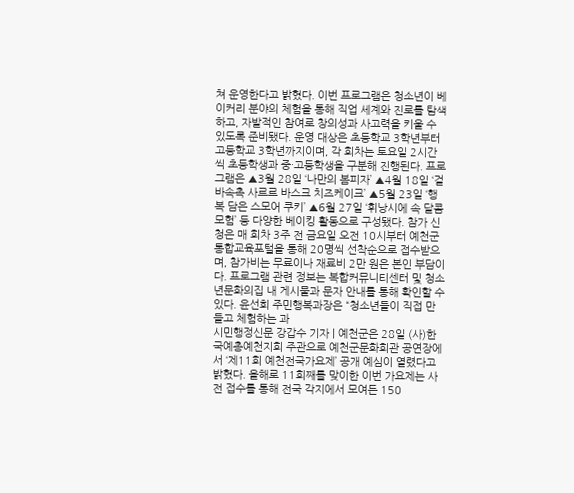쳐 운영한다고 밝혔다. 이번 프로그램은 청소년이 베이커리 분야의 체험을 통해 직업 세계와 진로를 탐색하고, 자발적인 참여로 창의성과 사고력을 키울 수 있도록 준비됐다. 운영 대상은 초등학교 3학년부터 고등학교 3학년까지이며, 각 회차는 토요일 2시간씩 초등학생과 중·고등학생을 구분해 진행된다. 프로그램은 ▲3월 28일 ‘나만의 봄피자’ ▲4월 18일 ‘겉바속촉 사르르 바스크 치즈케이크’ ▲5월 23일 ‘행복 담은 스모어 쿠키’ ▲6월 27일 ‘휘낭시에 속 달콤 모험’ 등 다양한 베이킹 활동으로 구성됐다. 참가 신청은 매 회차 3주 전 금요일 오전 10시부터 예천군통합교육포털을 통해 20명씩 선착순으로 접수받으며, 참가비는 무료이나 재료비 2만 원은 본인 부담이다. 프로그램 관련 정보는 복합커뮤니티센터 및 청소년문화의집 내 게시물과 문자 안내를 통해 확인할 수 있다. 윤선희 주민행복과장은 “청소년들이 직접 만들고 체험하는 과
시민행정신문 강갑수 기자 | 예천군은 28일 (사)한국예총예천지회 주관으로 예천군문화회관 공연장에서 ‘제11회 예천전국가요제’ 공개 예심이 열렸다고 밝혔다. 올해로 11회째를 맞이한 이번 가요제는 사전 접수를 통해 전국 각지에서 모여든 150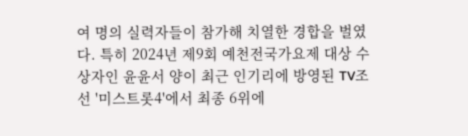여 명의 실력자들이 참가해 치열한 경합을 벌였다. 특히 2024년 제9회 예천전국가요제 대상 수상자인 윤윤서 양이 최근 인기리에 방영된 TV조선 '미스트롯4'에서 최종 6위에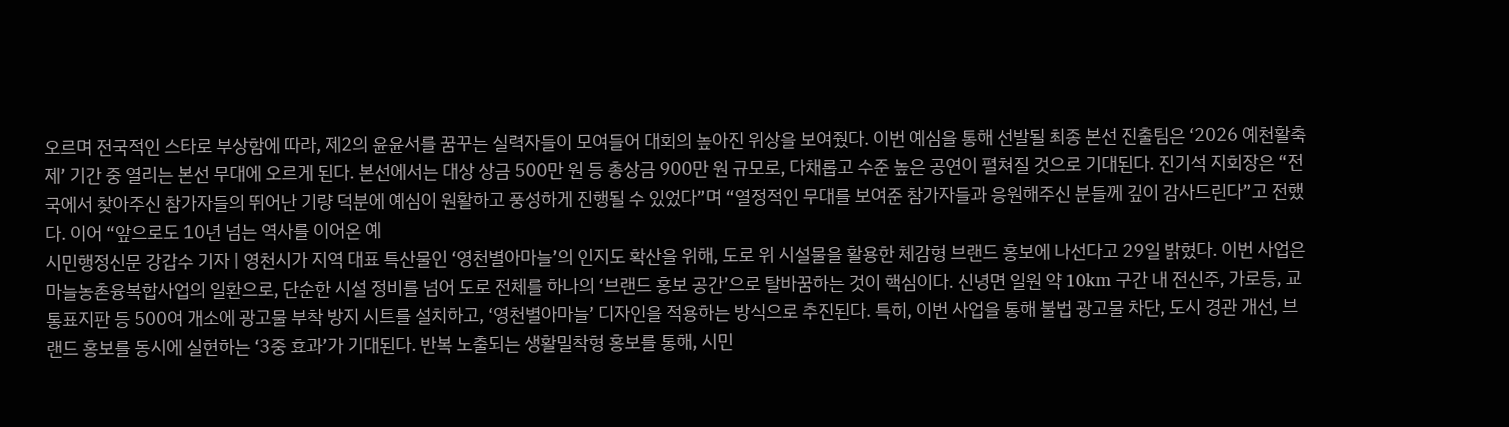오르며 전국적인 스타로 부상함에 따라, 제2의 윤윤서를 꿈꾸는 실력자들이 모여들어 대회의 높아진 위상을 보여줬다. 이번 예심을 통해 선발될 최종 본선 진출팀은 ‘2026 예천활축제’ 기간 중 열리는 본선 무대에 오르게 된다. 본선에서는 대상 상금 500만 원 등 총상금 900만 원 규모로, 다채롭고 수준 높은 공연이 펼쳐질 것으로 기대된다. 진기석 지회장은 “전국에서 찾아주신 참가자들의 뛰어난 기량 덕분에 예심이 원활하고 풍성하게 진행될 수 있었다”며 “열정적인 무대를 보여준 참가자들과 응원해주신 분들께 깊이 감사드린다”고 전했다. 이어 “앞으로도 10년 넘는 역사를 이어온 예
시민행정신문 강갑수 기자 | 영천시가 지역 대표 특산물인 ‘영천별아마늘’의 인지도 확산을 위해, 도로 위 시설물을 활용한 체감형 브랜드 홍보에 나선다고 29일 밝혔다. 이번 사업은 마늘농촌융복합사업의 일환으로, 단순한 시설 정비를 넘어 도로 전체를 하나의 ‘브랜드 홍보 공간’으로 탈바꿈하는 것이 핵심이다. 신녕면 일원 약 10km 구간 내 전신주, 가로등, 교통표지판 등 500여 개소에 광고물 부착 방지 시트를 설치하고, ‘영천별아마늘’ 디자인을 적용하는 방식으로 추진된다. 특히, 이번 사업을 통해 불법 광고물 차단, 도시 경관 개선, 브랜드 홍보를 동시에 실현하는 ‘3중 효과’가 기대된다. 반복 노출되는 생활밀착형 홍보를 통해, 시민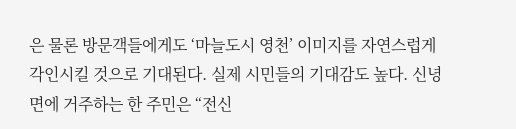은 물론 방문객들에게도 ‘마늘도시 영천’ 이미지를 자연스럽게 각인시킬 것으로 기대된다. 실제 시민들의 기대감도 높다. 신녕면에 거주하는 한 주민은 “전신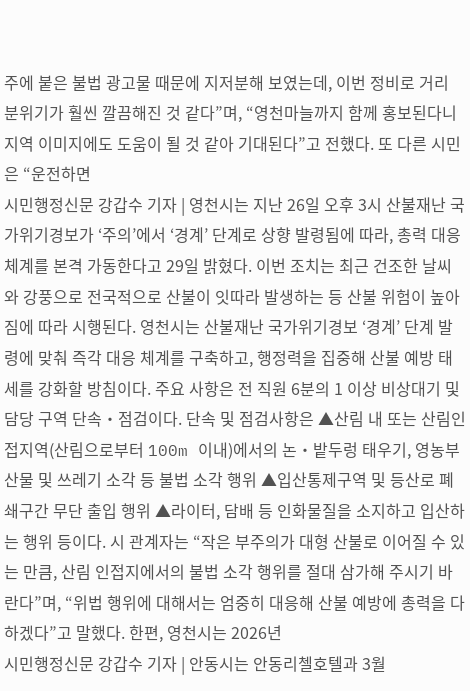주에 붙은 불법 광고물 때문에 지저분해 보였는데, 이번 정비로 거리 분위기가 훨씬 깔끔해진 것 같다”며, “영천마늘까지 함께 홍보된다니 지역 이미지에도 도움이 될 것 같아 기대된다”고 전했다. 또 다른 시민은 “운전하면
시민행정신문 강갑수 기자 | 영천시는 지난 26일 오후 3시 산불재난 국가위기경보가 ‘주의’에서 ‘경계’ 단계로 상향 발령됨에 따라, 총력 대응 체계를 본격 가동한다고 29일 밝혔다. 이번 조치는 최근 건조한 날씨와 강풍으로 전국적으로 산불이 잇따라 발생하는 등 산불 위험이 높아짐에 따라 시행된다. 영천시는 산불재난 국가위기경보 ‘경계’ 단계 발령에 맞춰 즉각 대응 체계를 구축하고, 행정력을 집중해 산불 예방 태세를 강화할 방침이다. 주요 사항은 전 직원 6분의 1 이상 비상대기 및 담당 구역 단속‧점검이다. 단속 및 점검사항은 ▲산림 내 또는 산림인접지역(산림으로부터 100m 이내)에서의 논‧밭두렁 태우기, 영농부산물 및 쓰레기 소각 등 불법 소각 행위 ▲입산통제구역 및 등산로 폐쇄구간 무단 출입 행위 ▲라이터, 담배 등 인화물질을 소지하고 입산하는 행위 등이다. 시 관계자는 “작은 부주의가 대형 산불로 이어질 수 있는 만큼, 산림 인접지에서의 불법 소각 행위를 절대 삼가해 주시기 바란다”며, “위법 행위에 대해서는 엄중히 대응해 산불 예방에 총력을 다하겠다”고 말했다. 한편, 영천시는 2026년
시민행정신문 강갑수 기자 | 안동시는 안동리첼호텔과 3월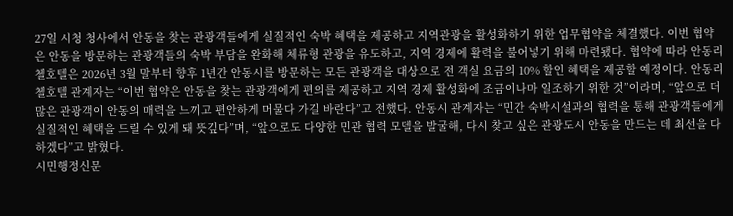27일 시청 청사에서 안동을 찾는 관광객들에게 실질적인 숙박 혜택을 제공하고 지역관광을 활성화하기 위한 업무협약을 체결했다. 이번 협약은 안동을 방문하는 관광객들의 숙박 부담을 완화해 체류형 관광을 유도하고, 지역 경제에 활력을 불어넣기 위해 마련됐다. 협약에 따라 안동리첼호텔은 2026년 3월 말부터 향후 1년간 안동시를 방문하는 모든 관광객을 대상으로 전 객실 요금의 10% 할인 혜택을 제공할 예정이다. 안동리첼호텔 관계자는 “이번 협약은 안동을 찾는 관광객에게 편의를 제공하고 지역 경제 활성화에 조금이나마 일조하기 위한 것”이라며, “앞으로 더 많은 관광객이 안동의 매력을 느끼고 편안하게 머물다 가길 바란다”고 전했다. 안동시 관계자는 “민간 숙박시설과의 협력을 통해 관광객들에게 실질적인 혜택을 드릴 수 있게 돼 뜻깊다”며, “앞으로도 다양한 민관 협력 모델을 발굴해, 다시 찾고 싶은 관광도시 안동을 만드는 데 최선을 다하겠다”고 밝혔다.
시민행정신문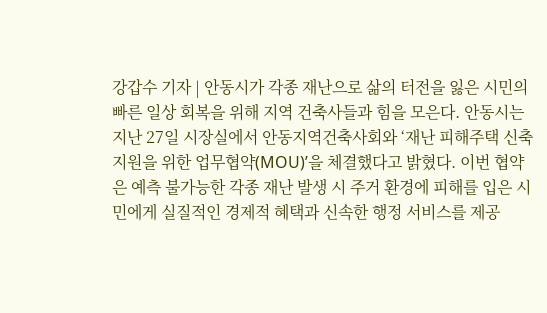강갑수 기자 | 안동시가 각종 재난으로 삶의 터전을 잃은 시민의 빠른 일상 회복을 위해 지역 건축사들과 힘을 모은다. 안동시는 지난 27일 시장실에서 안동지역건축사회와 ‘재난 피해주택 신축 지원을 위한 업무협약(MOU)’을 체결했다고 밝혔다. 이번 협약은 예측 불가능한 각종 재난 발생 시 주거 환경에 피해를 입은 시민에게 실질적인 경제적 혜택과 신속한 행정 서비스를 제공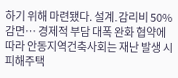하기 위해 마련됐다. 설계․감리비 50% 감면… 경제적 부담 대폭 완화 협약에 따라 안동지역건축사회는 재난 발생 시 피해주택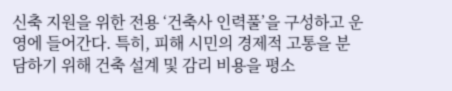신축 지원을 위한 전용 ‘건축사 인력풀’을 구성하고 운영에 들어간다. 특히, 피해 시민의 경제적 고통을 분담하기 위해 건축 설계 및 감리 비용을 평소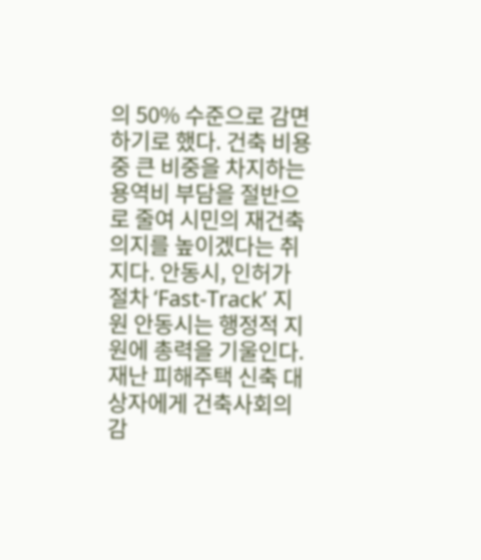의 50% 수준으로 감면하기로 했다. 건축 비용 중 큰 비중을 차지하는 용역비 부담을 절반으로 줄여 시민의 재건축 의지를 높이겠다는 취지다. 안동시, 인허가 절차 ‘Fast-Track’ 지원 안동시는 행정적 지원에 총력을 기울인다. 재난 피해주택 신축 대상자에게 건축사회의 감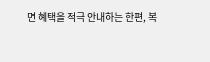면 혜택을 적극 안내하는 한편, 복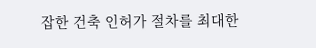잡한 건축 인허가 절차를 최대한